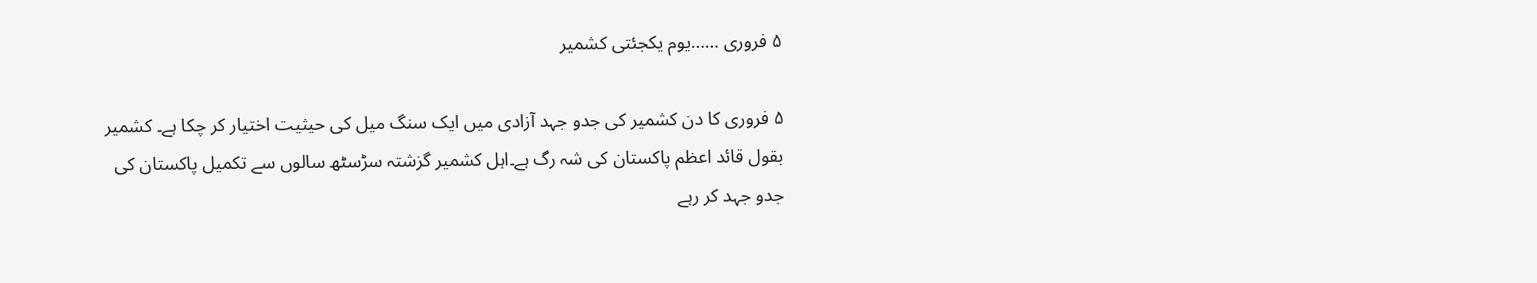۵ فروری ……یوم یکجئتی کشمیر

۵ فروری کا دن کشمیر کی جدو جہد آزادی میں ایک سنگ میل کی حیثیت اختیار کر چکا ہے۔ کشمیر بقول قائد اعظم پاکستان کی شہ رگ ہے۔اہل کشمیر گزشتہ سڑسٹھ سالوں سے تکمیل پاکستان کی جدو جہد کر رہے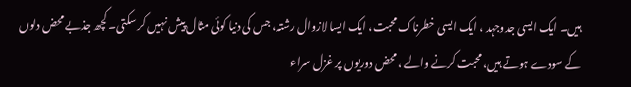ہیں۔ ایک ایسی جدوجہد ، ایک ایسی خطرناک محبت، ایک ایسا لازوال رشتہ، جس کی دنیا کوئی مثال پیش نہیں کر سکتی۔ کچھ جذبے محض دلوں کے سودے ہوتے ہیں، محبت کرنے والے ، محض دوریوں پر غزل سراء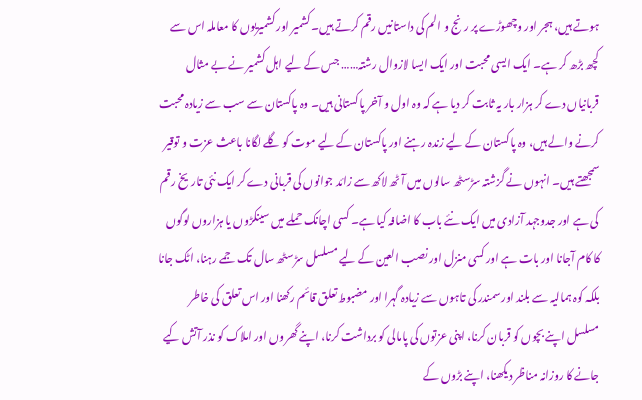ہوتے ہیں، ہجر اور وچھوڑے پر رنج و الم کی داستانیں رقم کرتے ہیں۔ کشمیر اور کشمیریوں کا معاملہ اس سے کچھ بڑھ کر ہے۔ ایک ایسی محبت اور ایک ایسا لازوال رشتہ…… جس کے لیے اہل کشمیر نے بے مثال قربانیاں دے کر ہزار بار یہ ثابت کر دیا ہے کہ وہ اول و آخر پاکستانی ہیں۔ وہ پاکستان سے سب سے زیادہ محبت کرنے والے ہیں، وہ پاکستان کے لیے زندہ رہنے اور پاکستان کے لیے موت کو گلے لگانا باعث عزت و توقیر سمجھتے ہیں۔ انہوں نے گزشتہ سڑسٹھ سالوں میں آٹھ لاکھ سے زائد جوانوں کی قربانی دے کر ایک نئی تاریخ رقم کی ہے اور جدوجہد آزادی میں ایک نئے باب کا اضافہ کیا ہے۔ کسی اچانک حملے میں سینکڑوں یا ہزاروں لوگوں کا کام آجانا اور بات ہے اور کسی منزل اور نصب العین کے لیے مسلسل سڑسٹھ سال تک جمے رہنا، اٹک جانا بلکہ کوہ ہمالیہ سے بلند اور سمندر کی تاہوں سے زیادہ گہرا اور مضبوط تعلق قائم رکھنا اور اس تعلق کی خاطر مسلسل اپنے بچوں کو قربان کرنا، اپنی عزتوں کی پامالی کو برداشت کرنا، اپنے گھروں اور املاک کو نذر آتش کیے جانے کا روزانہ مناظر دیکھنا، اپنے بڑوں کے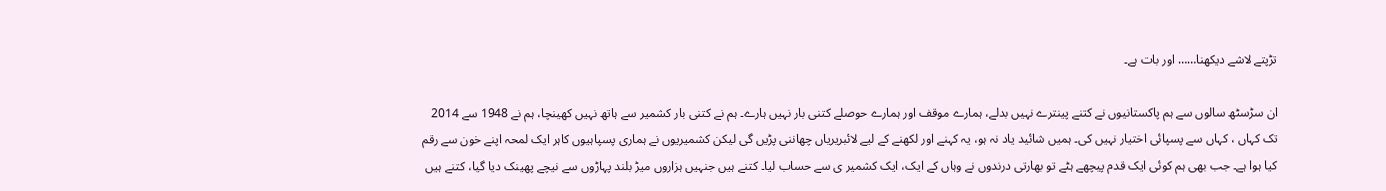تڑپتے لاشے دیکھنا…… اور بات ہے۔

ان سڑسٹھ سالوں سے ہم پاکستانیوں نے کتنے پینترے نہیں بدلے، ہمارے موقف اور ہمارے حوصلے کتنی بار نہیں ہارے۔ ہم نے کتنی بار کشمیر سے ہاتھ نہیں کھینچا، ہم نے 1948 سے 2014 تک کہاں ، کہاں سے پسپائی اختیار نہیں کی۔ ہمیں شائید یاد نہ ہو، یہ کہنے اور لکھنے کے لیے لائبریریاں چھاننی پڑیں گی لیکن کشمیریوں نے ہماری پسپاہیوں کاہر ایک لمحہ اپنے خون سے رقم کیا ہوا ہے۔ جب بھی ہم کوئی ایک قدم پیچھے ہٹے تو بھارتی درندوں نے وہاں کے ایک، ایک کشمیر ی سے حساب لیا۔ کتنے ہیں جنہیں ہزاروں میڑ بلند پہاڑوں سے نیچے پھینک دیا گیا، کتنے ہیں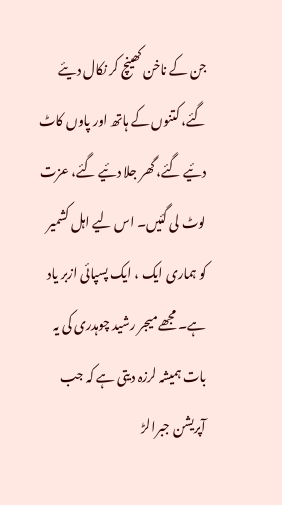جن کے ناخن کھینچ کر نکال دیئے گئے، کتنوں کے ہاتھ اور پاوں کاٹ دئیے گئے، گھر جلا دئیے گئے، عزت لوٹ لی گئیں۔ اس لیے اہل کشمیر کو ہماری ایک ، ایک پسپائی ازبر یاد ہے۔ مجھے میجر رشید چوہدری کی یہ بات ہمیشہ لرزہ دیتی ہے کہ جب آپریشن جبرالڑ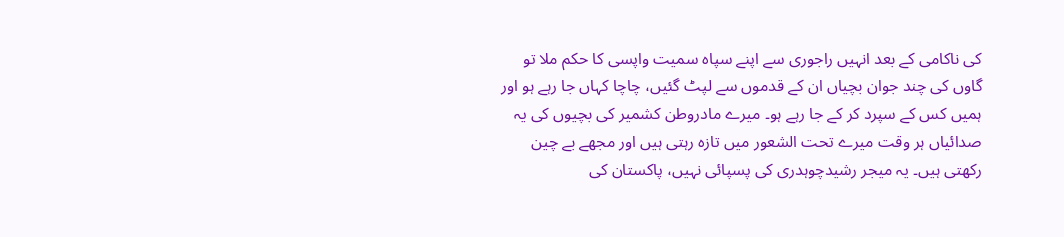کی ناکامی کے بعد انہیں راجوری سے اپنے سپاہ سمیت واپسی کا حکم ملا تو گاوں کی چند جوان بچیاں ان کے قدموں سے لپٹ گئیں، چاچا کہاں جا رہے ہو اور ہمیں کس کے سپرد کر کے جا رہے ہو۔ میرے مادروطن کشمیر کی بچیوں کی یہ صدائیاں ہر وقت میرے تحت الشعور میں تازہ رہتی ہیں اور مجھے بے چین رکھتی ہیں۔ یہ میجر رشیدچوہدری کی پسپائی نہیں، پاکستان کی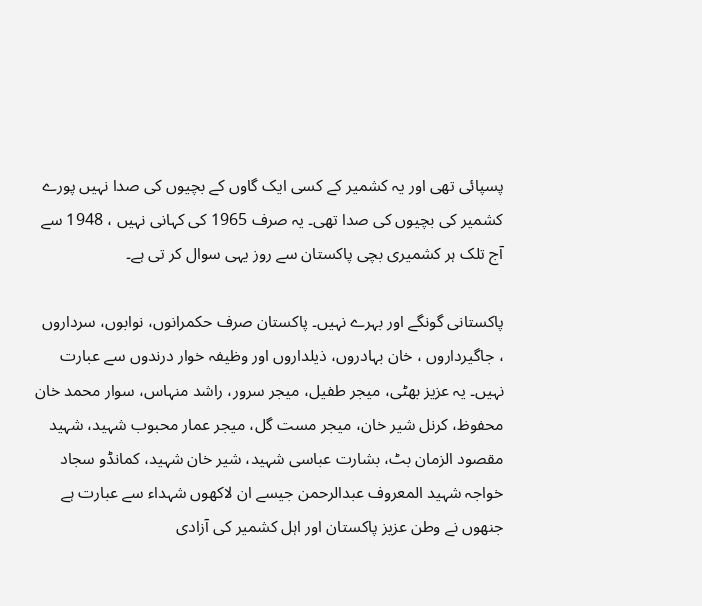پسپائی تھی اور یہ کشمیر کے کسی ایک گاوں کے بچیوں کی صدا نہیں پورے کشمیر کی بچیوں کی صدا تھی۔ یہ صرف 1965 کی کہانی نہیں ، 1948 سے آج تلک ہر کشمیری بچی پاکستان سے روز یہی سوال کر تی ہے۔

پاکستانی گونگے اور بہرے نہیں۔ پاکستان صرف حکمرانوں، نوابوں، سرداروں ، جاگیرداروں ، خان بہادروں، ذیلداروں اور وظیفہ خوار درندوں سے عبارت نہیں۔ یہ عزیز بھٹی، میجر طفیل، میجر سرور، راشد منہاس، سوار محمد خان محفوظ، کرنل شیر خان، میجر مست گل، میجر عمار محبوب شہید، شہید مقصود الزمان بٹ، بشارت عباسی شہید، شیر خان شہید، کمانڈو سجاد خواجہ شہید المعروف عبدالرحمن جیسے ان لاکھوں شہداء سے عبارت ہے جنھوں نے وطن عزیز پاکستان اور اہل کشمیر کی آزادی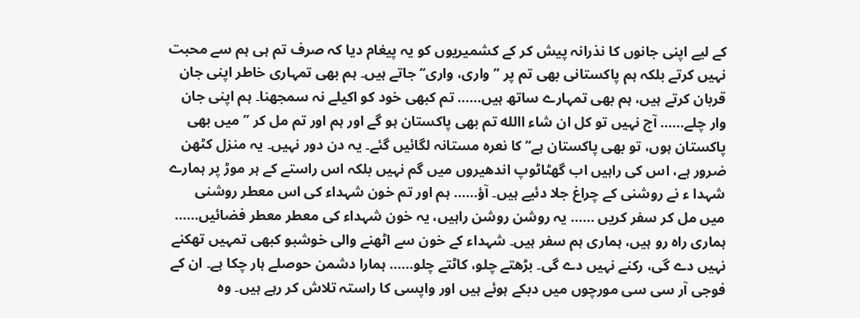کے لیے اپنی جانوں کا نذرانہ پیش کر کے کشمیریوں کو یہ پیغام دیا کہ صرف تم ہی ہم سے محبت نہیں کرتے بلکہ ہم پاکستانی بھی تم پر ’’واری، واری‘‘ جاتے ہیں۔ ہم بھی تمہاری خاطر اپنی جان قربان کرتے ہیں، ہم بھی تمہارے ساتھ ہیں…… تم کبھی خود کو اکیلے نہ سمجھنا۔ ہم اپنی جان وار چلے…… آج نہیں تو کل ان شاء االله تم بھی پاکستان ہو گے اور ہم اور تم مل کر ’’ میں بھی پاکستان ہوں، تو بھی پاکستان ہے‘‘ کا نعرہ مستانہ لگائیں گئے۔ یہ دن دور نہیں۔ یہ منزل کٹھن ضرور ہے، اس کی راہیں اب گھٹاٹوپ اندھیروں میں گم نہیں بلکہ اس راستے کے ہر موڑ پر ہمارے شہدا ء نے روشنی کے چراغ جلا دئیے ہیں۔ آؤ…… ہم اور تم خون شہداء کی اس معطر روشنی میں مل کر سفر کریں …… یہ روشن روشن راہیں، یہ خون شہداء کی معطر معطر فضائیں…… ہماری راہ رو ہیں، ہماری ہم سفر ہیں۔ شہداء کے خون سے اٹھنے والی خوشبو کبھی تمہیں تھکنے نہیں دے گی، رکنے نہیں دے گی۔ بڑھتے چلو، کاٹتے چلو…… ہمارا دشمن حوصلے ہار چکا ہے۔ ان کے فوجی آر سی سی مورچوں میں دبکے ہوئے ہیں اور واپسی کا راستہ تلاش کر رہے ہیں۔ وہ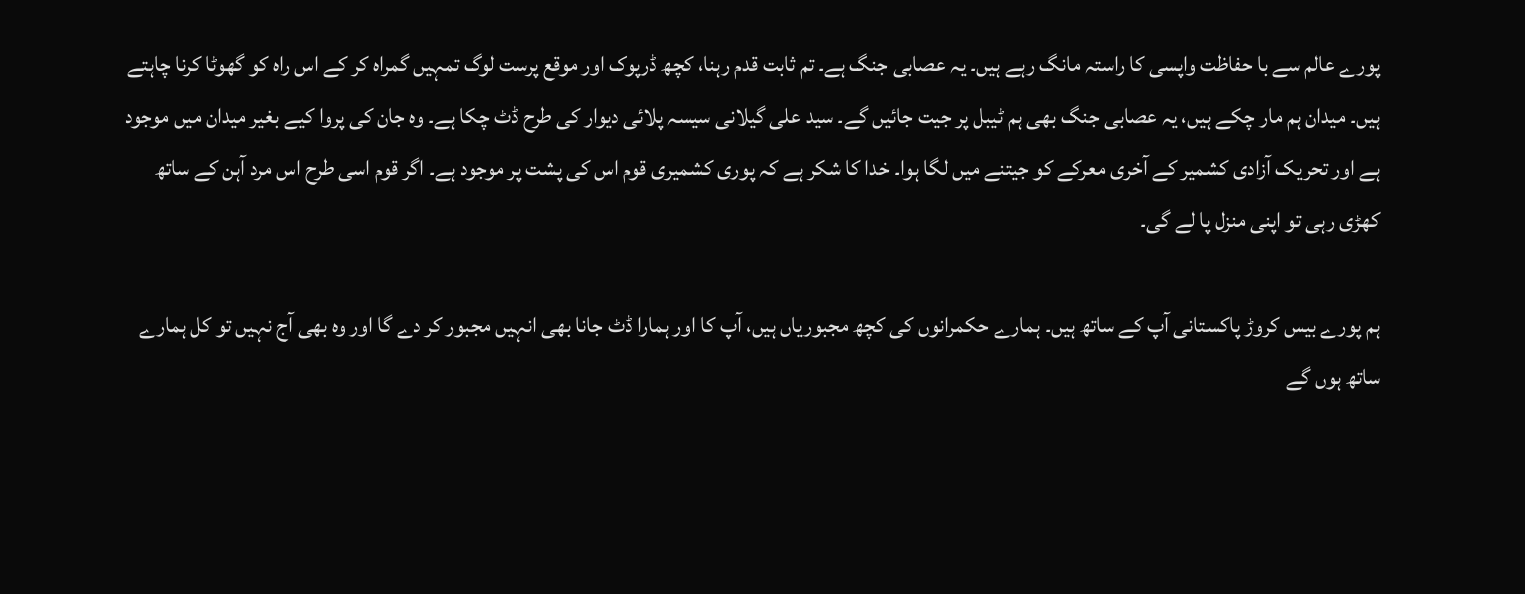پورے عالم سے با حفاظت واپسی کا راستہ مانگ رہے ہیں۔ یہ عصابی جنگ ہے۔ تم ثابت قدم رہنا، کچھ ڈرپوک اور موقع پرست لوگ تمہیں گمراہ کر کے اس راہ کو گھوٹا کرنا چاہتے ہیں۔ میدان ہم مار چکے ہیں، یہ عصابی جنگ بھی ہم ٹیبل پر جیت جائیں گے۔ سید علی گیلانی سیسہ پلائی دیوار کی طرح ڈٹ چکا ہے۔ وہ جان کی پروا کیے بغیر میدان میں موجود ہے اور تحریک آزادی کشمیر کے آخری معرکے کو جیتنے میں لگا ہوا۔ خدا کا شکر ہے کہ پوری کشمیری قوم اس کی پشت پر موجود ہے۔ اگر قوم اسی طرح اس مرد آہن کے ساتھ کھڑی رہی تو اپنی منزل پا لے گی۔

ہم پورے بیس کروڑ پاکستانی آپ کے ساتھ ہیں۔ ہمارے حکمرانوں کی کچھ مجبوریاں ہیں، آپ کا اور ہمارا ڈٹ جانا بھی انہیں مجبور کر دے گا اور وہ بھی آج نہیں تو کل ہمارے ساتھ ہوں گے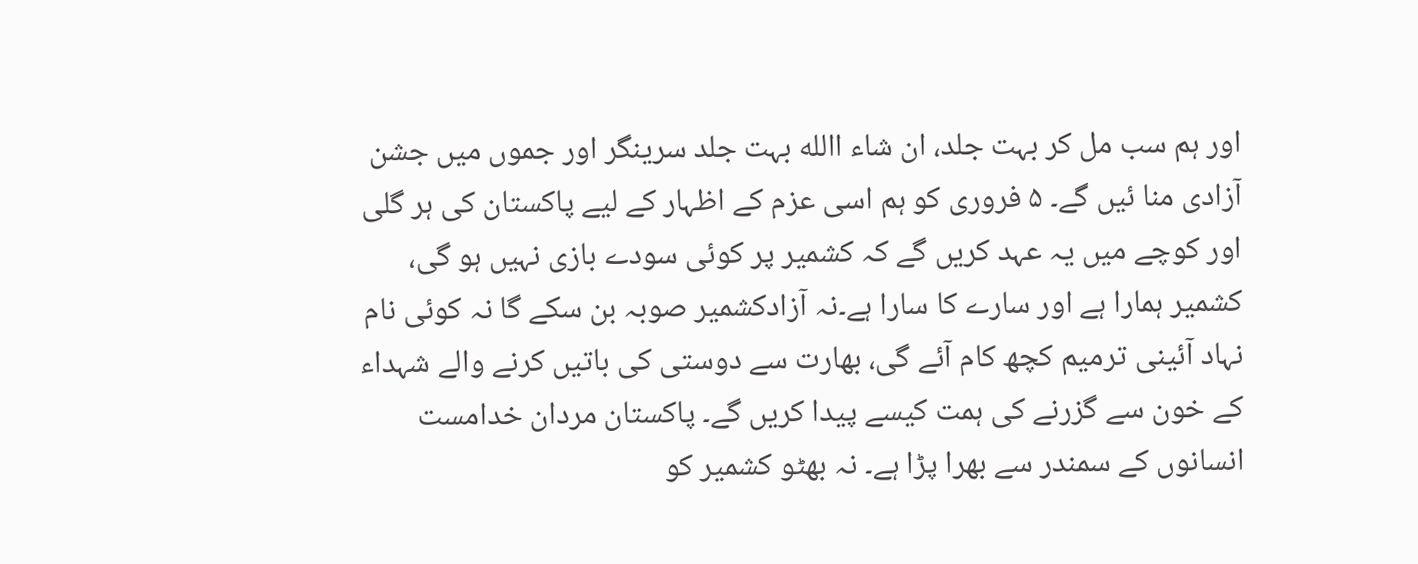اور ہم سب مل کر بہت جلد، ان شاء االله بہت جلد سرینگر اور جموں میں جشن آزادی منا ئیں گے۔ ۵ فروری کو ہم اسی عزم کے اظہار کے لیے پاکستان کی ہر گلی اور کوچے میں یہ عہد کریں گے کہ کشمیر پر کوئی سودے بازی نہیں ہو گی، کشمیر ہمارا ہے اور سارے کا سارا ہے۔نہ آزادکشمیر صوبہ بن سکے گا نہ کوئی نام نہاد آئینی ترمیم کچھ کام آئے گی، بھارت سے دوستی کی باتیں کرنے والے شہداء کے خون سے گزرنے کی ہمت کیسے پیدا کریں گے۔ پاکستان مردان خدامست انسانوں کے سمندر سے بھرا پڑا ہے۔ نہ بھٹو کشمیر کو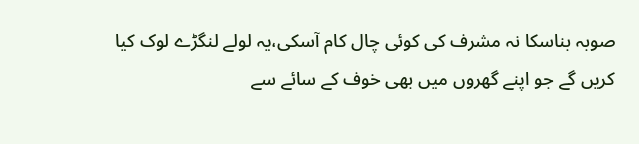صوبہ بناسکا نہ مشرف کی کوئی چال کام آسکی،یہ لولے لنگڑے لوک کیا کریں گے جو اپنے گھروں میں بھی خوف کے سائے سے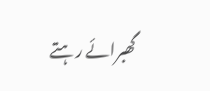گھبرائے رہتے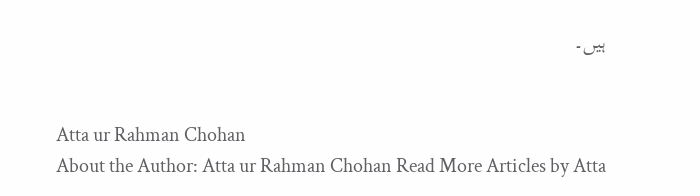ہیں۔


Atta ur Rahman Chohan
About the Author: Atta ur Rahman Chohan Read More Articles by Atta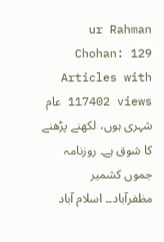ur Rahman Chohan: 129 Articles with 117402 views عام شہری ہوں، لکھنے پڑھنے کا شوق ہے۔ روزنامہ جموں کشمیر مظفرآباد۔۔ اسلام آباد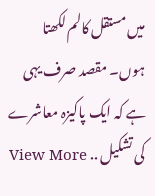میں مستقل کالم لکھتا ہوں۔ مقصد صرف یہی ہے کہ ایک پاکیزہ معاشرے کی تشکیل .. View More